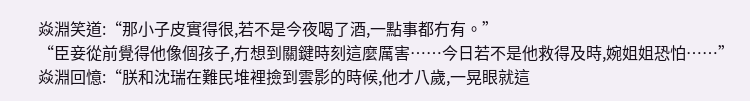焱淵笑道:“那小子皮實得很,若不是今夜喝了酒,一點事都冇有。”
“臣妾從前覺得他像個孩子,冇想到關鍵時刻這麼厲害……今日若不是他救得及時,婉姐姐恐怕……”
焱淵回憶:“朕和沈瑞在難民堆裡撿到雲影的時候,他才八歲,一晃眼就這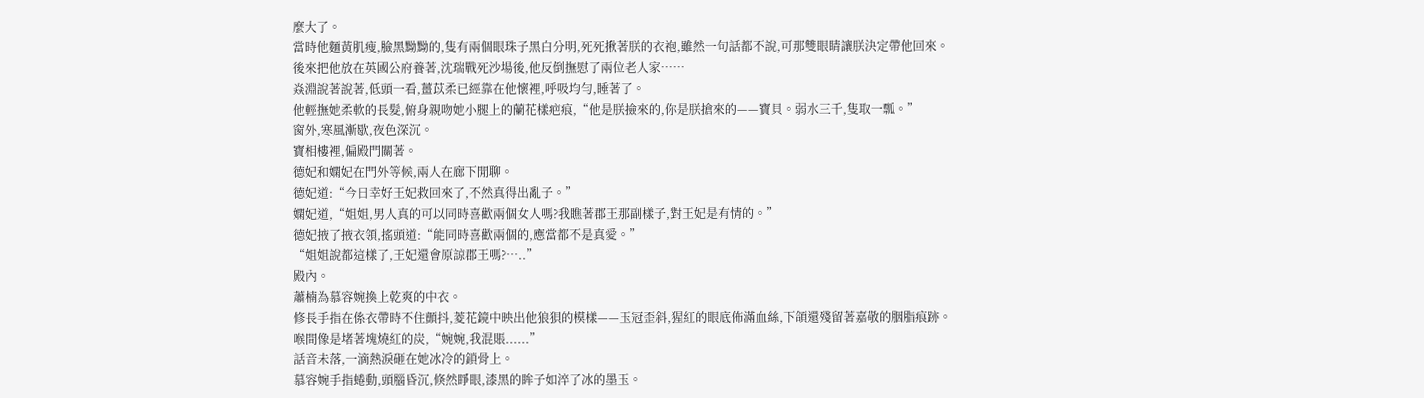麼大了。
當時他麵黃肌瘦,臉黑黝黝的,隻有兩個眼珠子黑白分明,死死揪著朕的衣袍,雖然一句話都不說,可那雙眼睛讓朕決定帶他回來。
後來把他放在英國公府養著,沈瑞戰死沙場後,他反倒撫慰了兩位老人家……
焱淵說著說著,低頭一看,薑苡柔已經靠在他懷裡,呼吸均勻,睡著了。
他輕撫她柔軟的長髮,俯身親吻她小腿上的蘭花樣疤痕,“他是朕撿來的,你是朕搶來的——寶貝。弱水三千,隻取一瓢。”
窗外,寒風漸歇,夜色深沉。
寶相樓裡,偏殿門關著。
德妃和嫻妃在門外等候,兩人在廊下閒聊。
德妃道:“今日幸好王妃救回來了,不然真得出亂子。”
嫻妃道,“姐姐,男人真的可以同時喜歡兩個女人嗎?我瞧著郡王那副樣子,對王妃是有情的。”
德妃掖了掖衣領,搖頭道:“能同時喜歡兩個的,應當都不是真愛。”
“姐姐說都這樣了,王妃還會原諒郡王嗎?…..”
殿內。
蕭楠為慕容婉換上乾爽的中衣。
修長手指在係衣帶時不住顫抖,菱花鏡中映出他狼狽的模樣——玉冠歪斜,猩紅的眼底佈滿血絲,下頜還殘留著嘉敬的胭脂痕跡。
喉間像是堵著塊燒紅的炭,“婉婉,我混賬......”
話音未落,一滴熱淚砸在她冰冷的鎖骨上。
慕容婉手指蜷動,頭腦昏沉,倏然睜眼,漆黑的眸子如淬了冰的墨玉。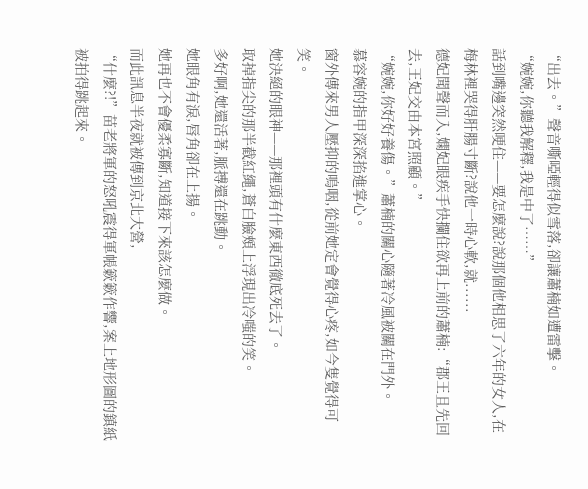“出去。”聲音嘶啞輕得似雪落,卻讓蕭楠如遭雷擊。
“婉婉,你聽我解釋,我是中了……”
話到嘴邊突然哽住——要怎麼說?說那個他相思了六年的女人,在梅林裡哭得肝腸寸斷?說他一時心軟,就......
德妃聞聲而入,嫻妃眼疾手快攔住欲再上前的蕭楠:“郡王且先回去,王妃交由本宮照顧。”
“婉婉,你好好養傷。”蕭楠的關心隨著冷風被關在門外。
慕容婉的指甲深深掐進掌心。
窗外傳來男人壓抑的嗚咽,從前她定會覺得心疼,如今隻覺得可笑。
她決絕的眼神——那裡頭有什麼東西徹底死去了。
取掉指尖的那半截紅繩,蒼白臉頰上浮現出冷嗤的笑。
多好啊,她還活著,脈搏還在跳動。
她眼角有淚,唇角卻在上揚。
她再也不會優柔寡斷,知道接下來該怎麼做。
而此訊息半夜就被傳到京北大營,
“什麼?!”苗老將軍的怒吼震得軍帳簌簌作響,案上地形圖的鎮紙被拍得跳起來。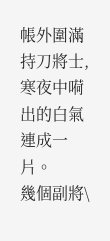帳外圍滿持刀將士,寒夜中嗬出的白氣連成一片。
幾個副將\